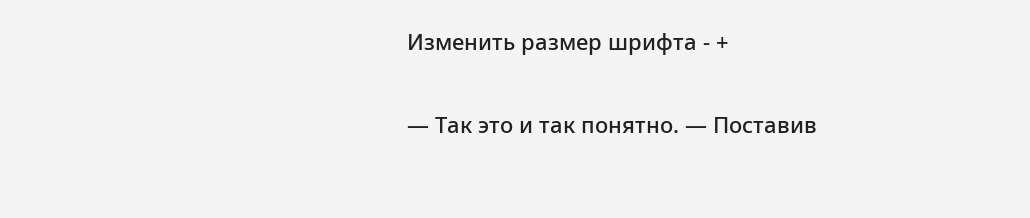Изменить размер шрифта - +

— Так это и так понятно. — Поставив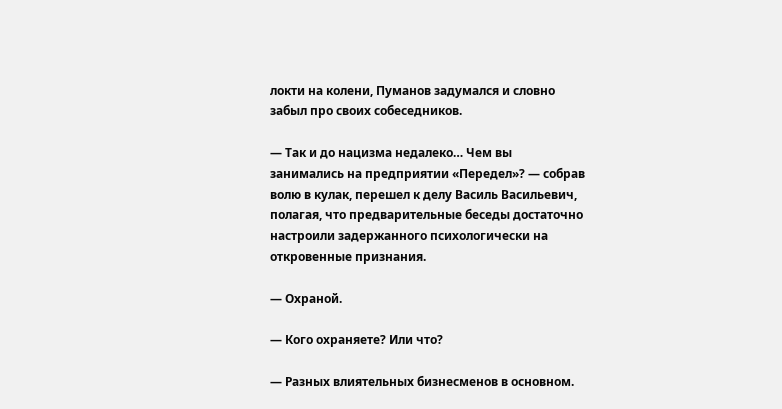локти на колени, Пуманов задумался и словно забыл про своих собеседников.

— Так и до нацизма недалеко… Чем вы занимались на предприятии «Передел»? — собрав волю в кулак, перешел к делу Василь Васильевич, полагая, что предварительные беседы достаточно настроили задержанного психологически на откровенные признания.

— Охраной.

— Кого охраняете? Или что?

— Разных влиятельных бизнесменов в основном.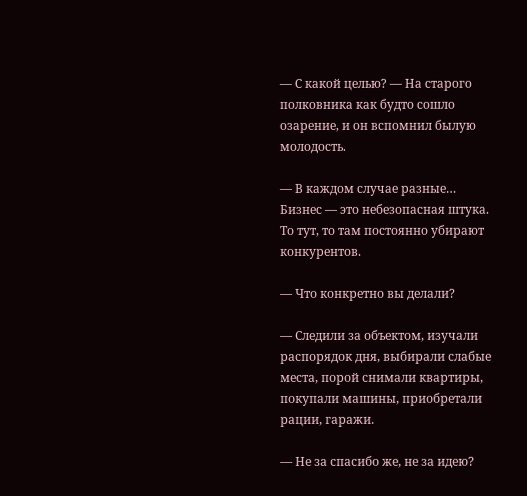— С какой целью? — На старого полковника как будто сошло озарение, и он вспомнил былую молодость.

— В каждом случае разные… Бизнес — это небезопасная штука. То тут, то там постоянно убирают конкурентов.

— Что конкретно вы делали?

— Следили за объектом, изучали распорядок дня, выбирали слабые места, порой снимали квартиры, покупали машины, приобретали рации, гаражи.

— Не за спасибо же, не за идею?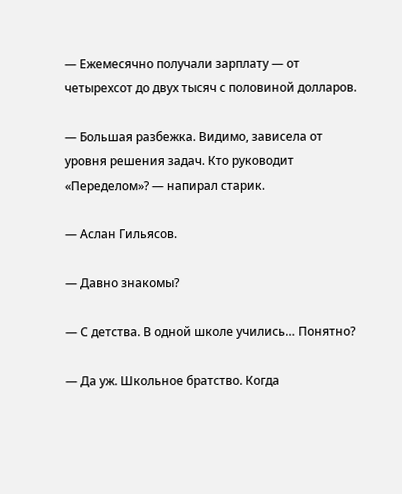— Ежемесячно получали зарплату — от четырехсот до двух тысяч с половиной долларов.

— Большая разбежка. Видимо, зависела от уровня решения задач. Кто руководит «Переделом»? — напирал старик.

— Аслан Гильясов.

— Давно знакомы?

— С детства. В одной школе учились… Понятно?

— Да уж. Школьное братство. Когда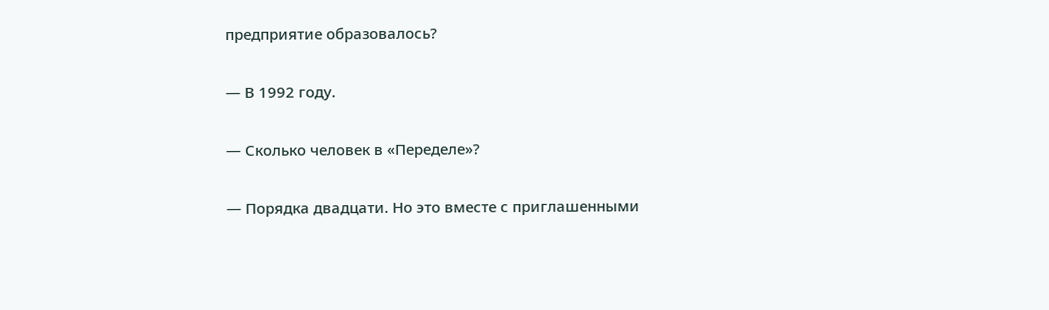предприятие образовалось?

— В 1992 году.

— Сколько человек в «Переделе»?

— Порядка двадцати. Но это вместе с приглашенными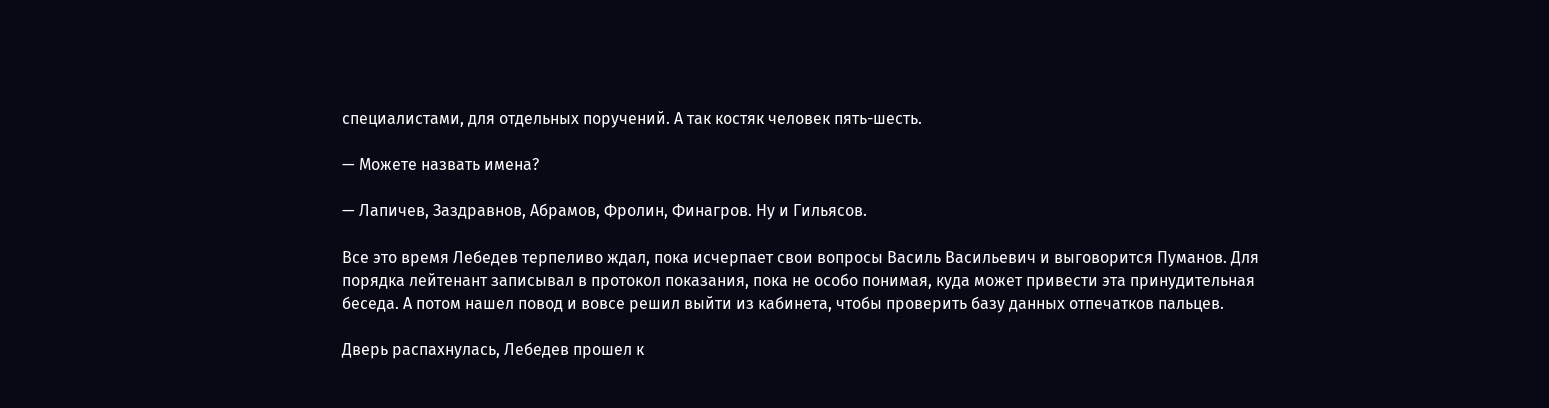специалистами, для отдельных поручений. А так костяк человек пять-шесть.

— Можете назвать имена?

— Лапичев, Заздравнов, Абрамов, Фролин, Финагров. Ну и Гильясов.

Все это время Лебедев терпеливо ждал, пока исчерпает свои вопросы Василь Васильевич и выговорится Пуманов. Для порядка лейтенант записывал в протокол показания, пока не особо понимая, куда может привести эта принудительная беседа. А потом нашел повод и вовсе решил выйти из кабинета, чтобы проверить базу данных отпечатков пальцев.

Дверь распахнулась, Лебедев прошел к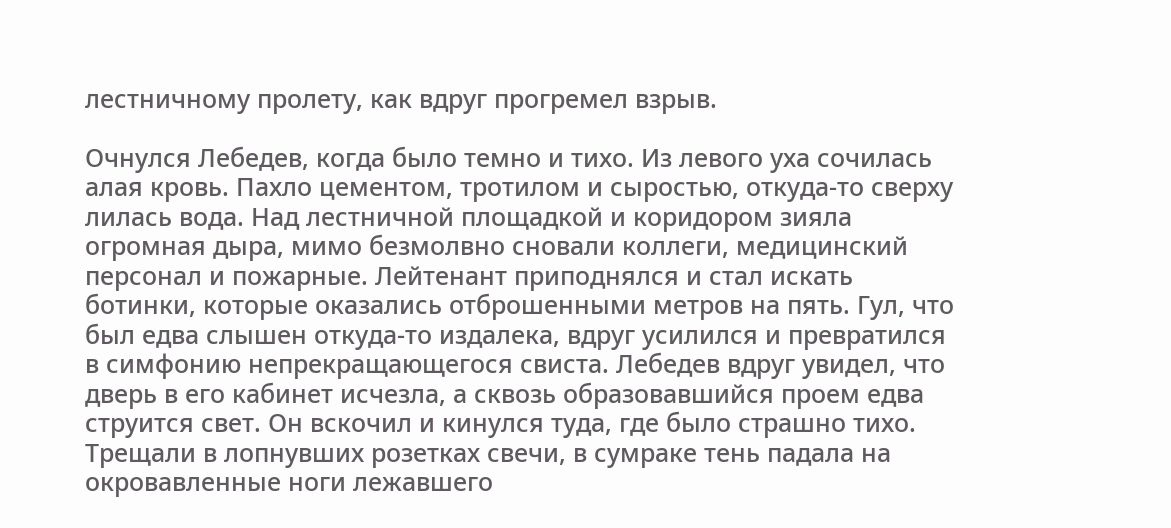лестничному пролету, как вдруг прогремел взрыв.

Очнулся Лебедев, когда было темно и тихо. Из левого уха сочилась алая кровь. Пахло цементом, тротилом и сыростью, откуда-то сверху лилась вода. Над лестничной площадкой и коридором зияла огромная дыра, мимо безмолвно сновали коллеги, медицинский персонал и пожарные. Лейтенант приподнялся и стал искать ботинки, которые оказались отброшенными метров на пять. Гул, что был едва слышен откуда-то издалека, вдруг усилился и превратился в симфонию непрекращающегося свиста. Лебедев вдруг увидел, что дверь в его кабинет исчезла, а сквозь образовавшийся проем едва струится свет. Он вскочил и кинулся туда, где было страшно тихо. Трещали в лопнувших розетках свечи, в сумраке тень падала на окровавленные ноги лежавшего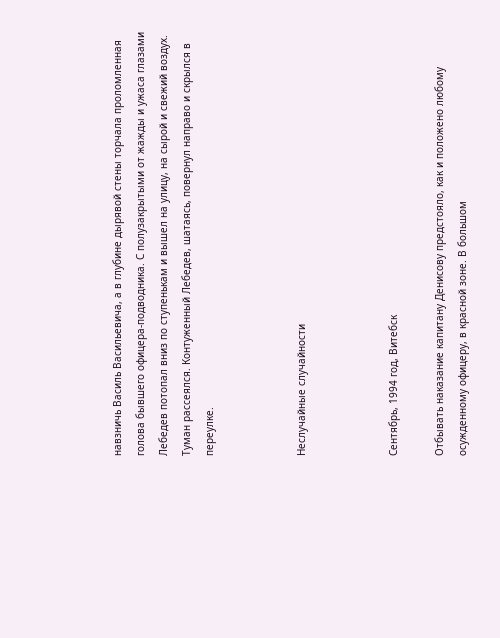навзничь Василь Васильевича, а в глубине дырявой стены торчала проломленная голова бывшего офицера-подводника. С полузакрытыми от жажды и ужаса глазами Лебедев потопал вниз по ступенькам и вышел на улицу, на сырой и свежий воздух. Туман рассеялся. Контуженный Лебедев, шатаясь, повернул направо и скрылся в переулке.



Неслучайные случайности



Сентябрь, 1994 год, Витебск

Отбывать наказание капитану Денисову предстояло, как и положено любому осужденному офицеру, в красной зоне. В большом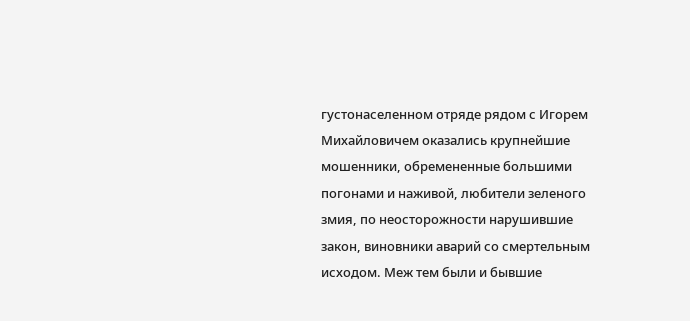густонаселенном отряде рядом с Игорем Михайловичем оказались крупнейшие мошенники, обремененные большими погонами и наживой, любители зеленого змия, по неосторожности нарушившие закон, виновники аварий со смертельным исходом. Меж тем были и бывшие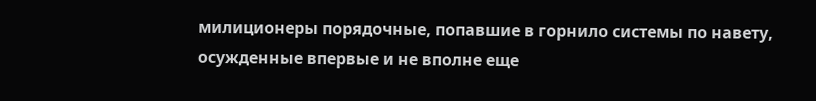милиционеры порядочные, попавшие в горнило системы по навету, осужденные впервые и не вполне еще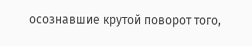осознавшие крутой поворот того,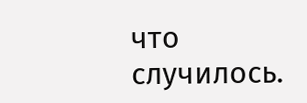что случилось.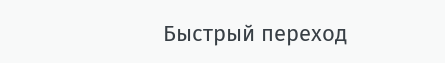Быстрый переход